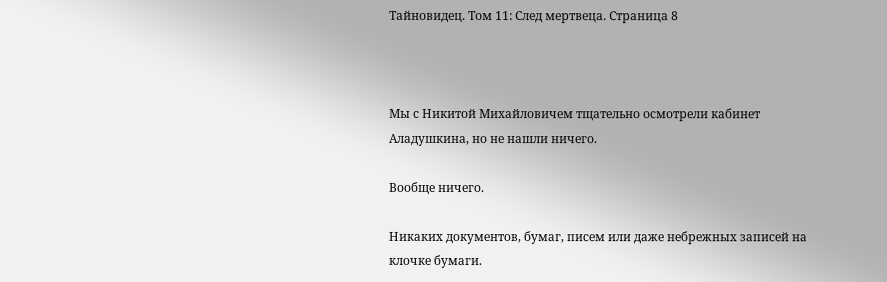Тайновидец. Том 11: След мертвеца. Страница 8



Мы с Никитой Михайловичем тщательно осмотрели кабинет Аладушкина, но не нашли ничего.

Вообще ничего.

Никаких документов, бумаг, писем или даже небрежных записей на клочке бумаги.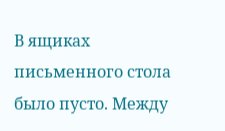В ящиках письменного стола было пусто. Между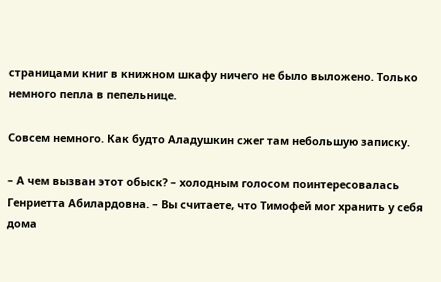страницами книг в книжном шкафу ничего не было выложено. Только немного пепла в пепельнице.

Совсем немного. Как будто Аладушкин сжег там небольшую записку.

– А чем вызван этот обыск? – холодным голосом поинтересовалась Генриетта Абилардовна. – Вы считаете, что Тимофей мог хранить у себя дома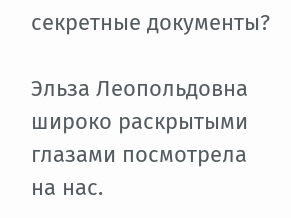секретные документы?

Эльза Леопольдовна широко раскрытыми глазами посмотрела на нас.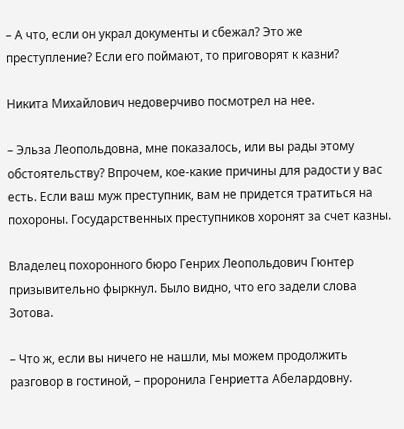– А что, если он украл документы и сбежал? Это же преступление? Если его поймают, то приговорят к казни?

Никита Михайлович недоверчиво посмотрел на нее.

– Эльза Леопольдовна, мне показалось, или вы рады этому обстоятельству? Впрочем, кое-какие причины для радости у вас есть. Если ваш муж преступник, вам не придется тратиться на похороны. Государственных преступников хоронят за счет казны.

Владелец похоронного бюро Генрих Леопольдович Гюнтер призывительно фыркнул. Было видно, что его задели слова Зотова.

– Что ж, если вы ничего не нашли, мы можем продолжить разговор в гостиной, – проронила Генриетта Абелардовну.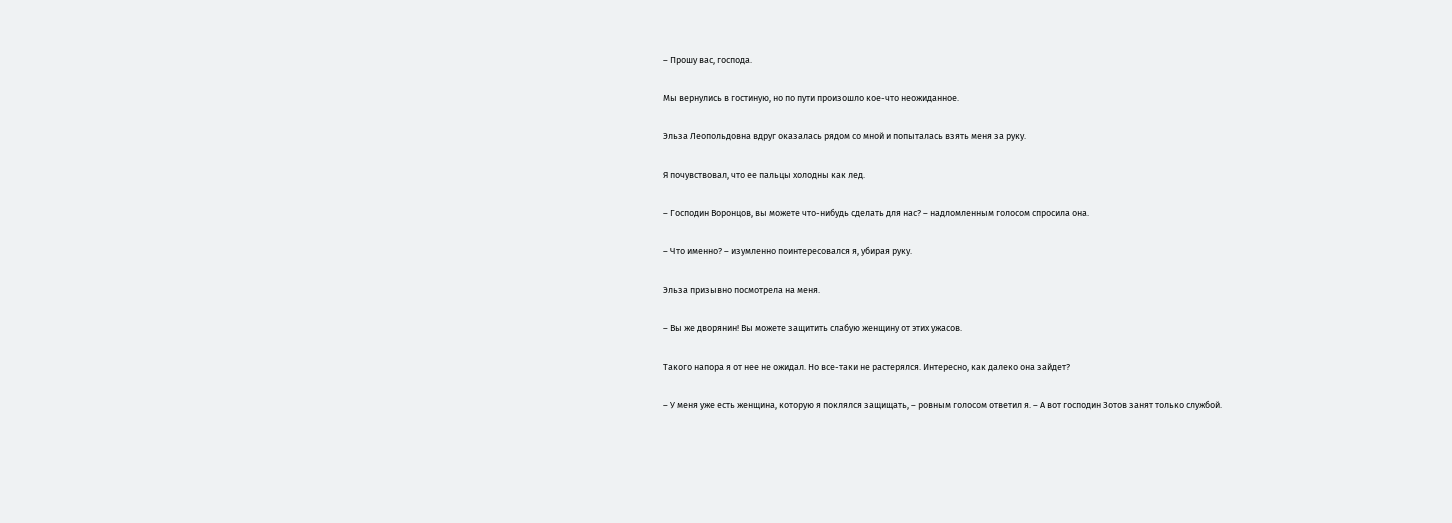– Прошу вас, господа.

Мы вернулись в гостиную, но по пути произошло кое-что неожиданное.

Эльза Леопольдовна вдруг оказалась рядом со мной и попыталась взять меня за руку.

Я почувствовал, что ее пальцы холодны как лед.

– Господин Воронцов, вы можете что-нибудь сделать для нас? – надломленным голосом спросила она.

– Что именно? – изумленно поинтересовался я, убирая руку.

Эльза призывно посмотрела на меня.

– Вы же дворянин! Вы можете защитить слабую женщину от этих ужасов.

Такого напора я от нее не ожидал. Но все-таки не растерялся. Интересно, как далеко она зайдет?

– У меня уже есть женщина, которую я поклялся защищать, – ровным голосом ответил я. – А вот господин Зотов занят только службой.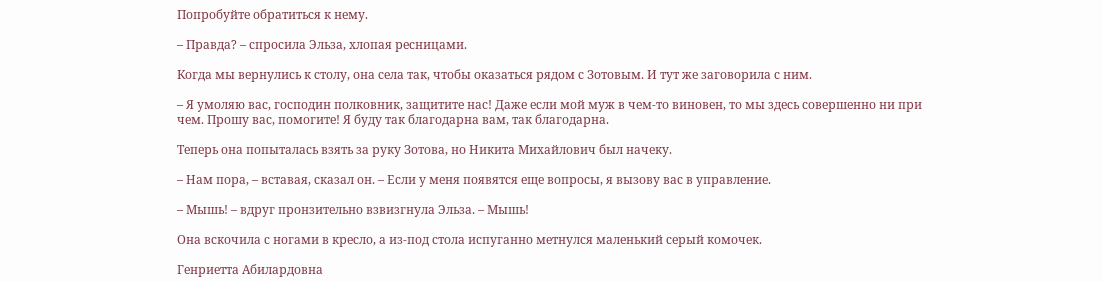Попробуйте обратиться к нему.

– Правда? – спросила Эльза, хлопая ресницами.

Когда мы вернулись к столу, она села так, чтобы оказаться рядом с Зотовым. И тут же заговорила с ним.

– Я умоляю вас, господин полковник, защитите нас! Даже если мой муж в чем-то виновен, то мы здесь совершенно ни при чем. Прошу вас, помогите! Я буду так благодарна вам, так благодарна.

Теперь она попыталась взять за руку Зотова, но Никита Михайлович был начеку.

– Нам пора, – вставая, сказал он. – Если у меня появятся еще вопросы, я вызову вас в управление.

– Мышь! – вдруг пронзительно взвизгнула Эльза. – Мышь!

Она вскочила с ногами в кресло, а из-под стола испуганно метнулся маленький серый комочек.

Генриетта Абилардовна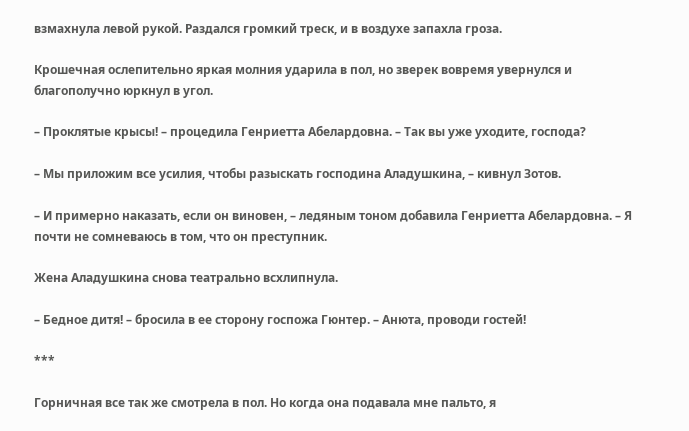взмахнула левой рукой. Раздался громкий треск, и в воздухе запахла гроза.

Крошечная ослепительно яркая молния ударила в пол, но зверек вовремя увернулся и благополучно юркнул в угол.

– Проклятые крысы! – процедила Генриетта Абелардовна. – Так вы уже уходите, господа?

– Мы приложим все усилия, чтобы разыскать господина Аладушкина, – кивнул Зотов.

– И примерно наказать, если он виновен, – ледяным тоном добавила Генриетта Абелардовна. – Я почти не сомневаюсь в том, что он преступник.

Жена Аладушкина снова театрально всхлипнула.

– Бедное дитя! – бросила в ее сторону госпожа Гюнтер. – Анюта, проводи гостей!

***

Горничная все так же смотрела в пол. Но когда она подавала мне пальто, я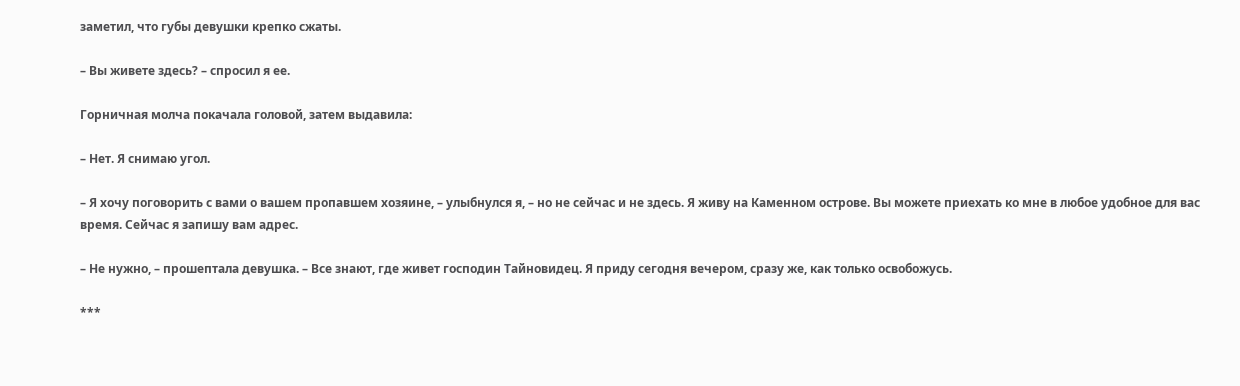заметил, что губы девушки крепко сжаты.

– Вы живете здесь? – спросил я ее.

Горничная молча покачала головой, затем выдавила:

– Нет. Я снимаю угол.

– Я хочу поговорить с вами о вашем пропавшем хозяине, – улыбнулся я, – но не сейчас и не здесь. Я живу на Каменном острове. Вы можете приехать ко мне в любое удобное для вас время. Сейчас я запишу вам адрес.

– Не нужно, – прошептала девушка. – Все знают, где живет господин Тайновидец. Я приду сегодня вечером, сразу же, как только освобожусь.

***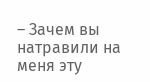– Зачем вы натравили на меня эту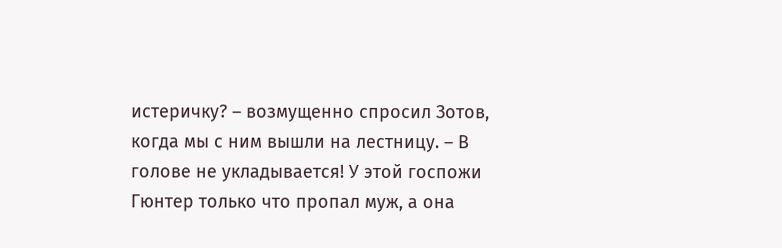истеричку? – возмущенно спросил Зотов, когда мы с ним вышли на лестницу. – В голове не укладывается! У этой госпожи Гюнтер только что пропал муж, а она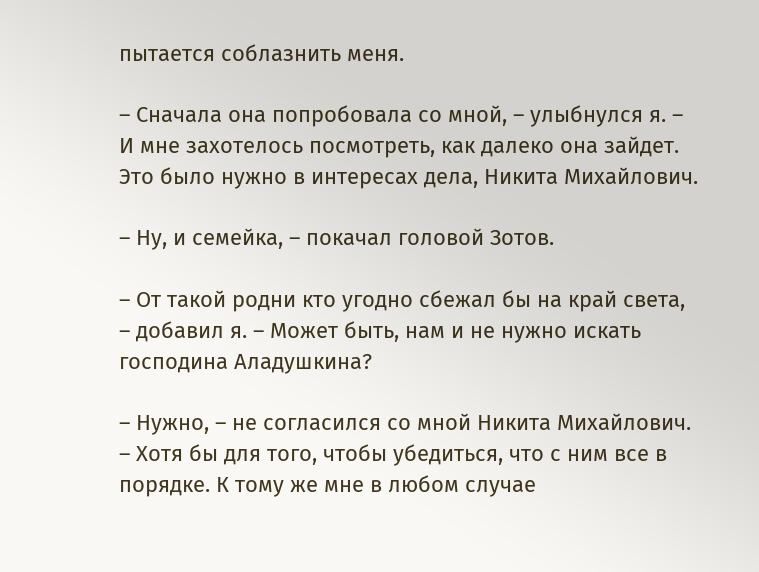пытается соблазнить меня.

– Сначала она попробовала со мной, – улыбнулся я. – И мне захотелось посмотреть, как далеко она зайдет. Это было нужно в интересах дела, Никита Михайлович.

– Ну, и семейка, – покачал головой Зотов.

– От такой родни кто угодно сбежал бы на край света, – добавил я. – Может быть, нам и не нужно искать господина Аладушкина?

– Нужно, – не согласился со мной Никита Михайлович. – Хотя бы для того, чтобы убедиться, что с ним все в порядке. К тому же мне в любом случае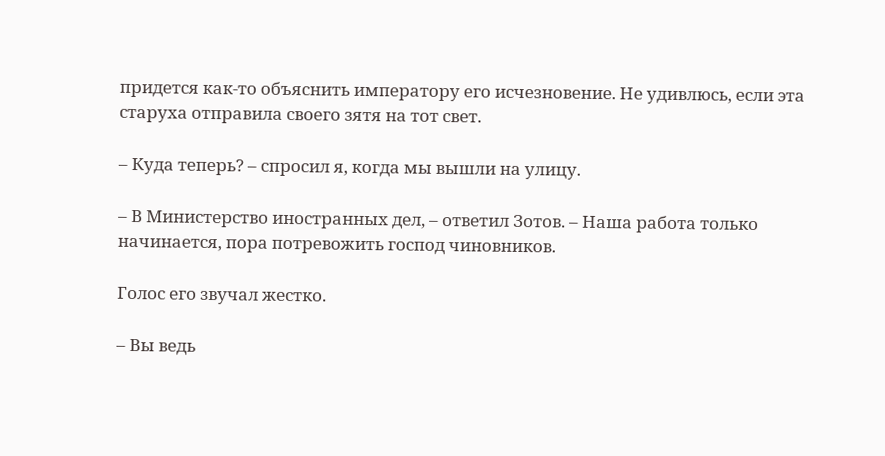придется как-то объяснить императору его исчезновение. Не удивлюсь, если эта старуха отправила своего зятя на тот свет.

– Куда теперь? – спросил я, когда мы вышли на улицу.

– В Министерство иностранных дел, – ответил Зотов. – Наша работа только начинается, пора потревожить господ чиновников.

Голос его звучал жестко.

– Вы ведь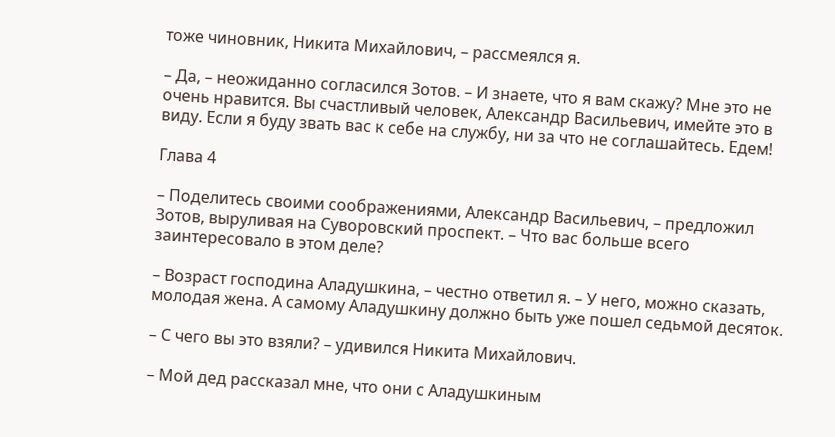тоже чиновник, Никита Михайлович, – рассмеялся я.

– Да, – неожиданно согласился Зотов. – И знаете, что я вам скажу? Мне это не очень нравится. Вы счастливый человек, Александр Васильевич, имейте это в виду. Если я буду звать вас к себе на службу, ни за что не соглашайтесь. Едем!

Глава 4

– Поделитесь своими соображениями, Александр Васильевич, – предложил Зотов, выруливая на Суворовский проспект. – Что вас больше всего заинтересовало в этом деле?

– Возраст господина Аладушкина, – честно ответил я. – У него, можно сказать, молодая жена. А самому Аладушкину должно быть уже пошел седьмой десяток.

– С чего вы это взяли? – удивился Никита Михайлович.

– Мой дед рассказал мне, что они с Аладушкиным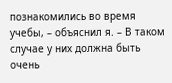познакомились во время учебы, – объяснил я. – В таком случае у них должна быть очень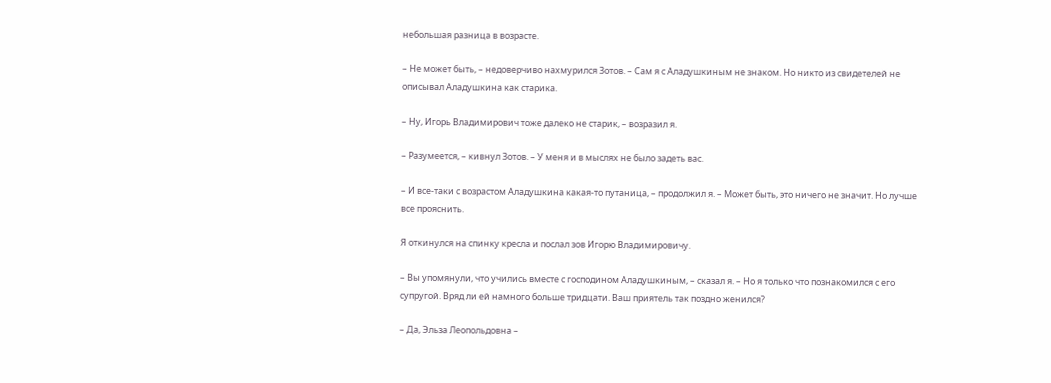небольшая разница в возрасте.

– Не может быть, – недоверчиво нахмурился Зотов. – Сам я с Аладушкиным не знаком. Но никто из свидетелей не описывал Аладушкина как старика.

– Ну, Игорь Владимирович тоже далеко не старик, – возразил я.

– Разумеется, – кивнул Зотов. – У меня и в мыслях не было задеть вас.

– И все-таки с возрастом Аладушкина какая-то путаница, – продолжил я. – Может быть, это ничего не значит. Но лучше все прояснить.

Я откинулся на спинку кресла и послал зов Игорю Владимировичу.

– Вы упомянули, что учились вместе с господином Аладушкиным, – сказал я. – Но я только что познакомился с его супругой. Вряд ли ей намного больше тридцати. Ваш приятель так поздно женился?

– Да, Эльза Леопольдовна –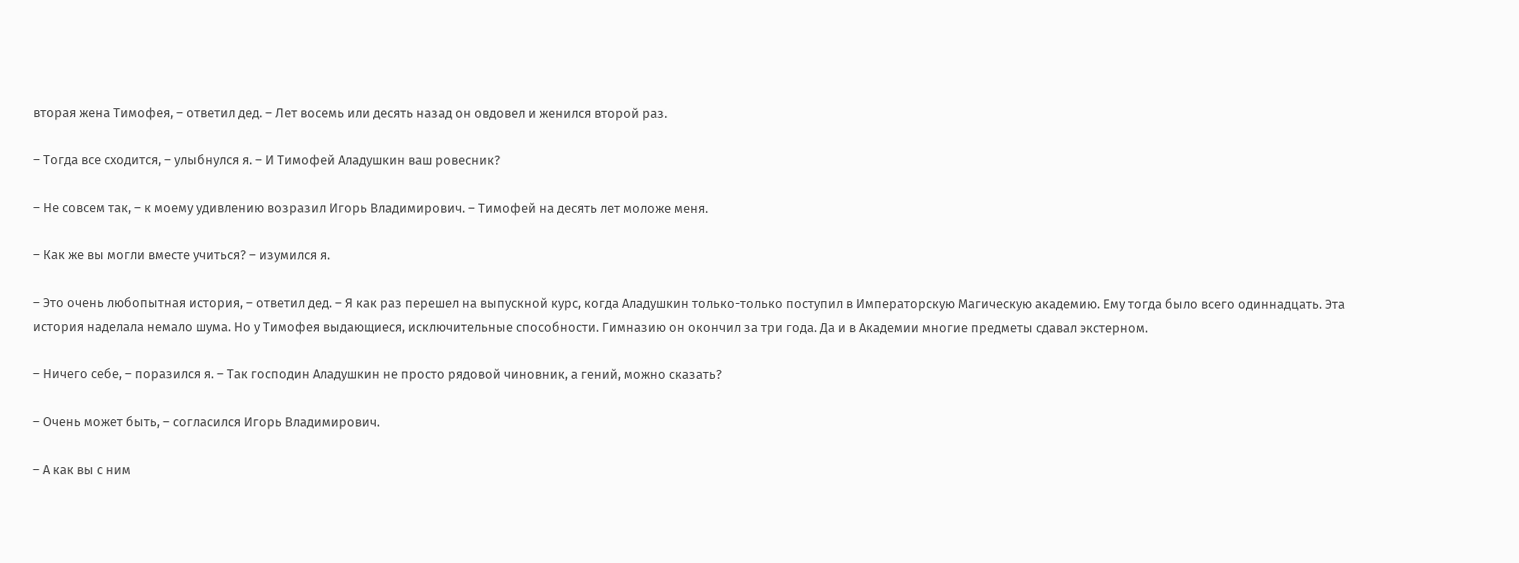вторая жена Тимофея, – ответил дед. – Лет восемь или десять назад он овдовел и женился второй раз.

– Тогда все сходится, – улыбнулся я. – И Тимофей Аладушкин ваш ровесник?

– Не совсем так, – к моему удивлению возразил Игорь Владимирович. – Тимофей на десять лет моложе меня.

– Как же вы могли вместе учиться? – изумился я.

– Это очень любопытная история, – ответил дед. – Я как раз перешел на выпускной курс, когда Аладушкин только-только поступил в Императорскую Магическую академию. Ему тогда было всего одиннадцать. Эта история наделала немало шума. Но у Тимофея выдающиеся, исключительные способности. Гимназию он окончил за три года. Да и в Академии многие предметы сдавал экстерном.

– Ничего себе, – поразился я. – Так господин Аладушкин не просто рядовой чиновник, а гений, можно сказать?

– Очень может быть, – согласился Игорь Владимирович.

– А как вы с ним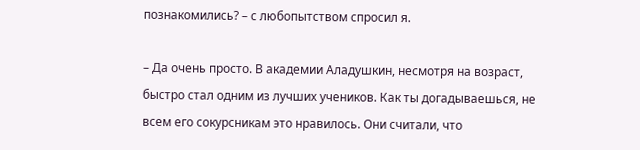познакомились? – с любопытством спросил я.

– Да очень просто. В академии Аладушкин, несмотря на возраст, быстро стал одним из лучших учеников. Как ты догадываешься, не всем его сокурсникам это нравилось. Они считали, что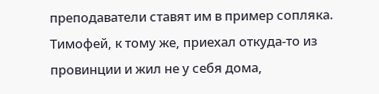преподаватели ставят им в пример сопляка. Тимофей, к тому же, приехал откуда-то из провинции и жил не у себя дома,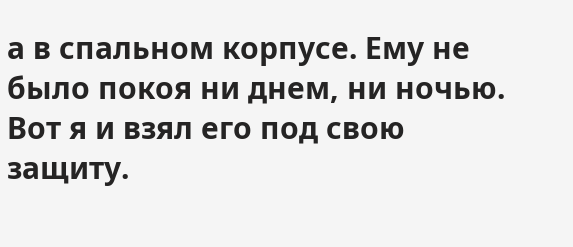а в спальном корпусе. Ему не было покоя ни днем, ни ночью. Вот я и взял его под свою защиту.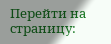Перейти на страницу: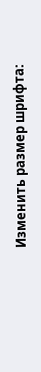Изменить размер шрифта: